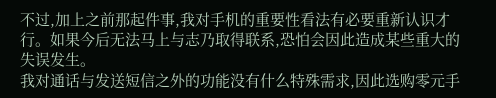不过,加上之前那起件事,我对手机的重要性看法有必要重新认识才行。如果今后无法马上与志乃取得联系,恐怕会因此造成某些重大的失误发生。
我对通话与发送短信之外的功能没有什么特殊需求,因此选购零元手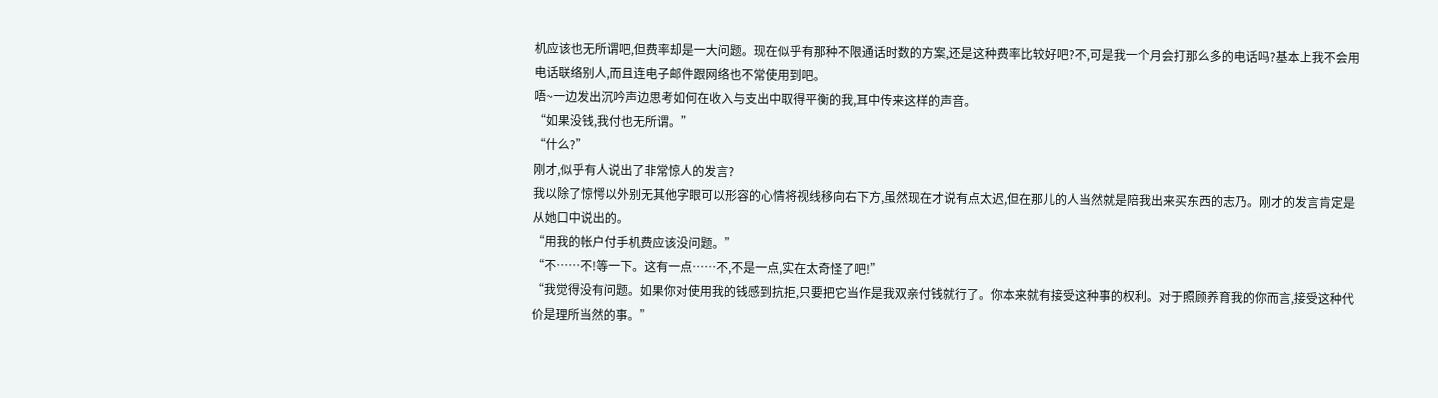机应该也无所谓吧,但费率却是一大问题。现在似乎有那种不限通话时数的方案,还是这种费率比较好吧?不,可是我一个月会打那么多的电话吗?基本上我不会用电话联络别人,而且连电子邮件跟网络也不常使用到吧。
唔~一边发出沉吟声边思考如何在收入与支出中取得平衡的我,耳中传来这样的声音。
“如果没钱,我付也无所谓。”
“什么?”
刚才,似乎有人说出了非常惊人的发言?
我以除了惊愕以外别无其他字眼可以形容的心情将视线移向右下方,虽然现在才说有点太迟,但在那儿的人当然就是陪我出来买东西的志乃。刚才的发言肯定是从她口中说出的。
“用我的帐户付手机费应该没问题。”
“不……不!等一下。这有一点……不,不是一点,实在太奇怪了吧!”
“我觉得没有问题。如果你对使用我的钱感到抗拒,只要把它当作是我双亲付钱就行了。你本来就有接受这种事的权利。对于照顾养育我的你而言,接受这种代价是理所当然的事。”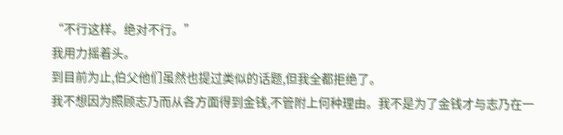“不行这样。绝对不行。”
我用力摇着头。
到目前为止,伯父他们虽然也提过类似的话题,但我全都拒绝了。
我不想因为照顾志乃而从各方面得到金钱,不管附上何种理由。我不是为了金钱才与志乃在一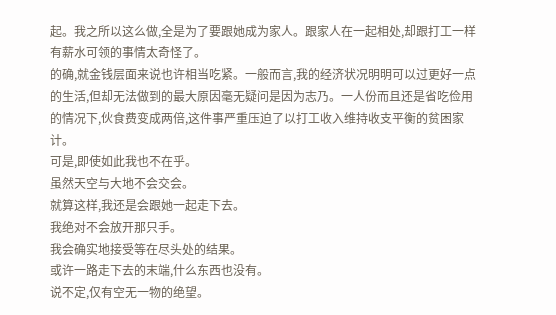起。我之所以这么做,全是为了要跟她成为家人。跟家人在一起相处,却跟打工一样有薪水可领的事情太奇怪了。
的确,就金钱层面来说也许相当吃紧。一般而言,我的经济状况明明可以过更好一点的生活,但却无法做到的最大原因毫无疑问是因为志乃。一人份而且还是省吃俭用的情况下,伙食费变成两倍,这件事严重压迫了以打工收入维持收支平衡的贫困家计。
可是,即使如此我也不在乎。
虽然天空与大地不会交会。
就算这样,我还是会跟她一起走下去。
我绝对不会放开那只手。
我会确实地接受等在尽头处的结果。
或许一路走下去的末端,什么东西也没有。
说不定,仅有空无一物的绝望。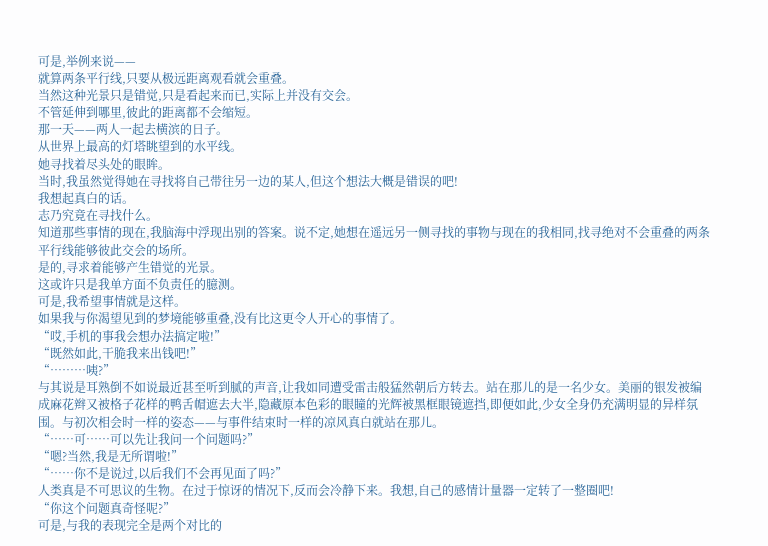可是,举例来说——
就算两条平行线,只要从极远距离观看就会重叠。
当然这种光景只是错觉,只是看起来而已,实际上并没有交会。
不管延伸到哪里,彼此的距离都不会缩短。
那一天——两人一起去横滨的日子。
从世界上最高的灯塔眺望到的水平线。
她寻找着尽头处的眼眸。
当时,我虽然觉得她在寻找将自己带往另一边的某人,但这个想法大概是错误的吧!
我想起真白的话。
志乃究竟在寻找什么。
知道那些事情的现在,我脑海中浮现出别的答案。说不定,她想在遥远另一侧寻找的事物与现在的我相同,找寻绝对不会重叠的两条平行线能够彼此交会的场所。
是的,寻求着能够产生错觉的光景。
这或许只是我单方面不负责任的臆测。
可是,我希望事情就是这样。
如果我与你渴望见到的梦境能够重叠,没有比这更令人开心的事情了。
“哎,手机的事我会想办法搞定啦!”
“既然如此,干脆我来出钱吧!”
“………咦?”
与其说是耳熟倒不如说最近甚至听到腻的声音,让我如同遭受雷击般猛然朝后方转去。站在那儿的是一名少女。美丽的银发被编成麻花辫又被格子花样的鸭舌帽遮去大半,隐藏原本色彩的眼瞳的光辉被黑框眼镜遮挡,即便如此,少女全身仍充满明显的异样氛围。与初次相会时一样的姿态——与事件结束时一样的凉风真白就站在那儿。
“……可……可以先让我问一个问题吗?”
“嗯?当然,我是无所谓啦!”
“……你不是说过,以后我们不会再见面了吗?”
人类真是不可思议的生物。在过于惊讶的情况下,反而会冷静下来。我想,自己的感情计量器一定转了一整圈吧!
“你这个问题真奇怪呢?”
可是,与我的表现完全是两个对比的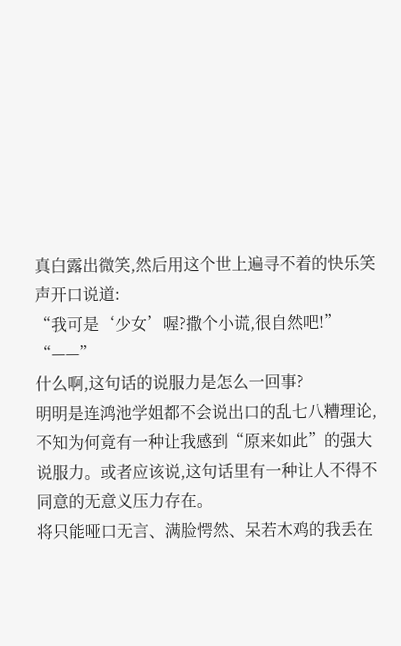真白露出微笑,然后用这个世上遍寻不着的快乐笑声开口说道:
“我可是‘少女’喔?撒个小谎,很自然吧!”
“——”
什么啊,这句话的说服力是怎么一回事?
明明是连鸿池学姐都不会说出口的乱七八糟理论,不知为何竟有一种让我感到“原来如此”的强大说服力。或者应该说,这句话里有一种让人不得不同意的无意义压力存在。
将只能哑口无言、满脸愕然、呆若木鸡的我丢在